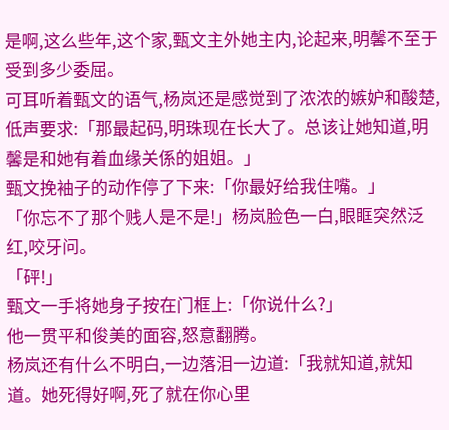是啊,这么些年,这个家,甄文主外她主内,论起来,明馨不至于受到多少委屈。
可耳听着甄文的语气,杨岚还是感觉到了浓浓的嫉妒和酸楚,低声要求:「那最起码,明珠现在长大了。总该让她知道,明馨是和她有着血缘关係的姐姐。」
甄文挽袖子的动作停了下来:「你最好给我住嘴。」
「你忘不了那个贱人是不是!」杨岚脸色一白,眼眶突然泛红,咬牙问。
「砰!」
甄文一手将她身子按在门框上:「你说什么?」
他一贯平和俊美的面容,怒意翻腾。
杨岚还有什么不明白,一边落泪一边道:「我就知道,就知道。她死得好啊,死了就在你心里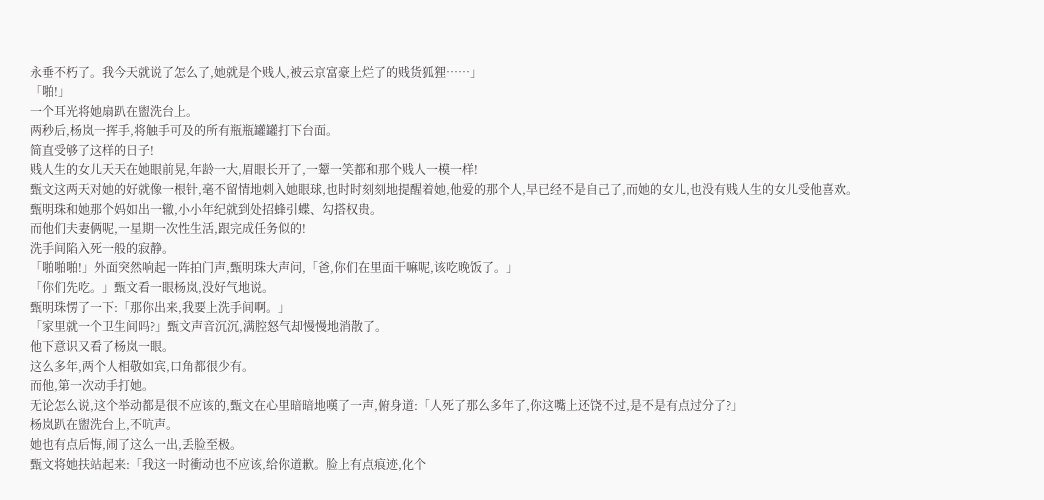永垂不朽了。我今天就说了怎么了,她就是个贱人,被云京富豪上烂了的贱货狐狸……」
「啪!」
一个耳光将她扇趴在盥洗台上。
两秒后,杨岚一挥手,将触手可及的所有瓶瓶罐罐打下台面。
简直受够了这样的日子!
贱人生的女儿天天在她眼前晃,年龄一大,眉眼长开了,一颦一笑都和那个贱人一模一样!
甄文这两天对她的好就像一根针,毫不留情地刺入她眼球,也时时刻刻地提醒着她,他爱的那个人,早已经不是自己了,而她的女儿,也没有贱人生的女儿受他喜欢。
甄明珠和她那个妈如出一辙,小小年纪就到处招蜂引蝶、勾搭权贵。
而他们夫妻俩呢,一星期一次性生活,跟完成任务似的!
洗手间陷入死一般的寂静。
「啪啪啪!」外面突然响起一阵拍门声,甄明珠大声问,「爸,你们在里面干嘛呢,该吃晚饭了。」
「你们先吃。」甄文看一眼杨岚,没好气地说。
甄明珠愣了一下:「那你出来,我要上洗手间啊。」
「家里就一个卫生间吗?」甄文声音沉沉,满腔怒气却慢慢地消散了。
他下意识又看了杨岚一眼。
这么多年,两个人相敬如宾,口角都很少有。
而他,第一次动手打她。
无论怎么说,这个举动都是很不应该的,甄文在心里暗暗地嘆了一声,俯身道:「人死了那么多年了,你这嘴上还饶不过,是不是有点过分了?」
杨岚趴在盥洗台上,不吭声。
她也有点后悔,闹了这么一出,丢脸至极。
甄文将她扶站起来:「我这一时衝动也不应该,给你道歉。脸上有点痕迹,化个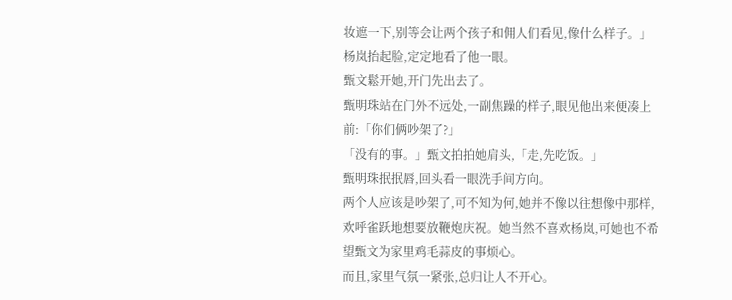妆遮一下,别等会让两个孩子和佣人们看见,像什么样子。」
杨岚抬起脸,定定地看了他一眼。
甄文鬆开她,开门先出去了。
甄明珠站在门外不远处,一副焦躁的样子,眼见他出来便凑上前:「你们俩吵架了?」
「没有的事。」甄文拍拍她肩头,「走,先吃饭。」
甄明珠抿抿唇,回头看一眼洗手间方向。
两个人应该是吵架了,可不知为何,她并不像以往想像中那样,欢呼雀跃地想要放鞭炮庆祝。她当然不喜欢杨岚,可她也不希望甄文为家里鸡毛蒜皮的事烦心。
而且,家里气氛一紧张,总归让人不开心。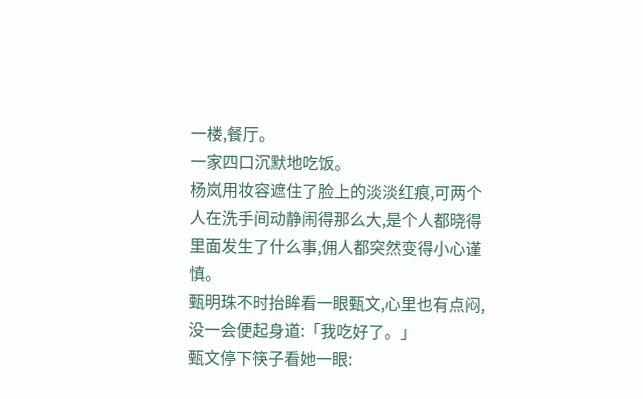一楼,餐厅。
一家四口沉默地吃饭。
杨岚用妆容遮住了脸上的淡淡红痕,可两个人在洗手间动静闹得那么大,是个人都晓得里面发生了什么事,佣人都突然变得小心谨慎。
甄明珠不时抬眸看一眼甄文,心里也有点闷,没一会便起身道:「我吃好了。」
甄文停下筷子看她一眼: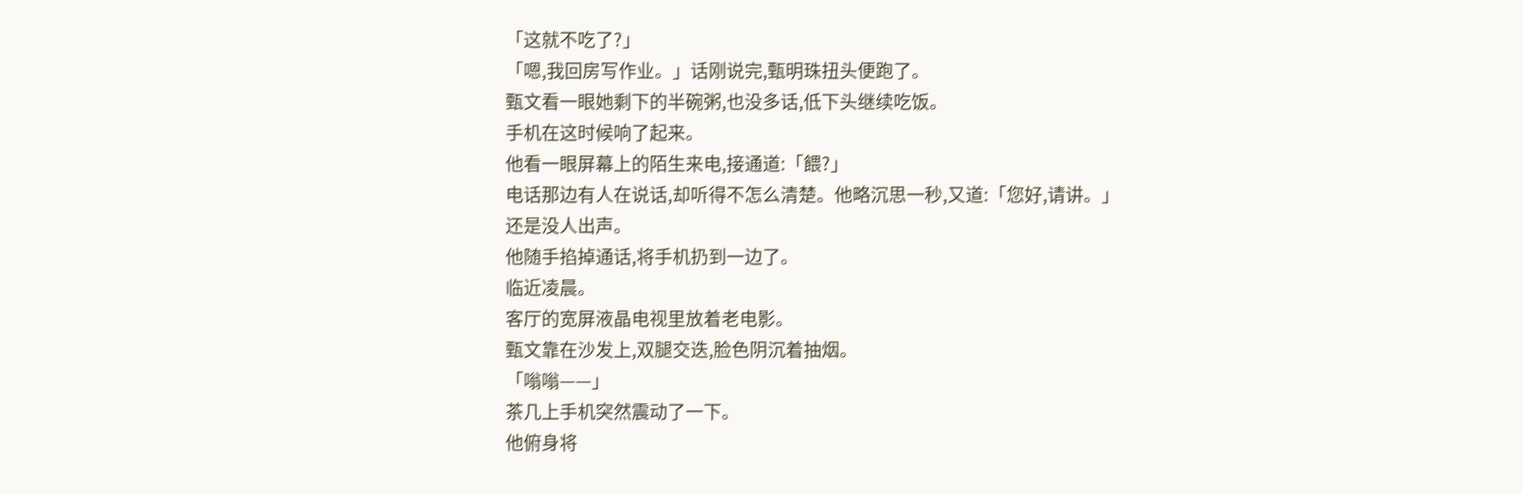「这就不吃了?」
「嗯,我回房写作业。」话刚说完,甄明珠扭头便跑了。
甄文看一眼她剩下的半碗粥,也没多话,低下头继续吃饭。
手机在这时候响了起来。
他看一眼屏幕上的陌生来电,接通道:「餵?」
电话那边有人在说话,却听得不怎么清楚。他略沉思一秒,又道:「您好,请讲。」
还是没人出声。
他随手掐掉通话,将手机扔到一边了。
临近凌晨。
客厅的宽屏液晶电视里放着老电影。
甄文靠在沙发上,双腿交迭,脸色阴沉着抽烟。
「嗡嗡——」
茶几上手机突然震动了一下。
他俯身将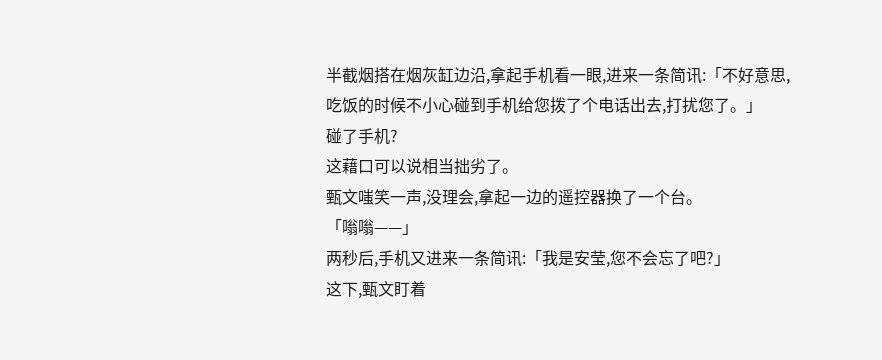半截烟搭在烟灰缸边沿,拿起手机看一眼,进来一条简讯:「不好意思,吃饭的时候不小心碰到手机给您拨了个电话出去,打扰您了。」
碰了手机?
这藉口可以说相当拙劣了。
甄文嗤笑一声,没理会,拿起一边的遥控器换了一个台。
「嗡嗡——」
两秒后,手机又进来一条简讯:「我是安莹,您不会忘了吧?」
这下,甄文盯着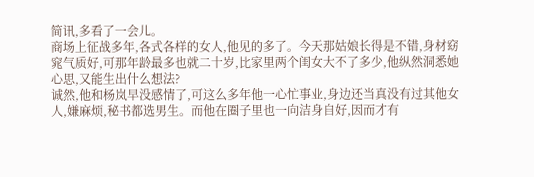简讯,多看了一会儿。
商场上征战多年,各式各样的女人,他见的多了。今天那姑娘长得是不错,身材窈窕气质好,可那年龄最多也就二十岁,比家里两个闺女大不了多少,他纵然洞悉她心思,又能生出什么想法?
诚然,他和杨岚早没感情了,可这么多年他一心忙事业,身边还当真没有过其他女人,嫌麻烦,秘书都选男生。而他在圈子里也一向洁身自好,因而才有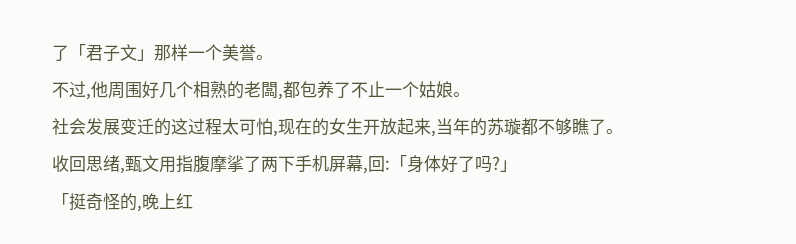了「君子文」那样一个美誉。
不过,他周围好几个相熟的老闆,都包养了不止一个姑娘。
社会发展变迁的这过程太可怕,现在的女生开放起来,当年的苏璇都不够瞧了。
收回思绪,甄文用指腹摩挲了两下手机屏幕,回:「身体好了吗?」
「挺奇怪的,晚上红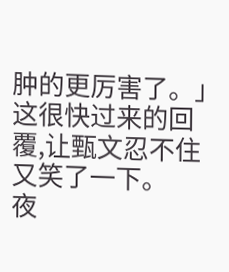肿的更厉害了。」这很快过来的回覆,让甄文忍不住又笑了一下。
夜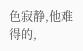色寂静,他难得的,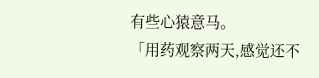有些心猿意马。
「用药观察两天,感觉还不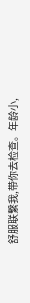舒服联繫我,带你去检查。年龄小,